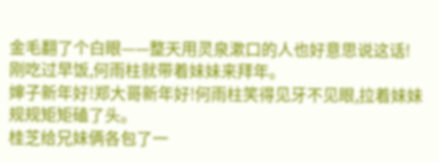金毛翻了个白眼——整天用灵泉漱口的人也好意思说这话!
刚吃过早饭,何雨柱就带着妹妹来拜年。
婶子新年好!郑大哥新年好!何雨柱笑得见牙不见眼,拉着妹妹规规矩矩磕了头。
桂芝给兄妹俩各包了一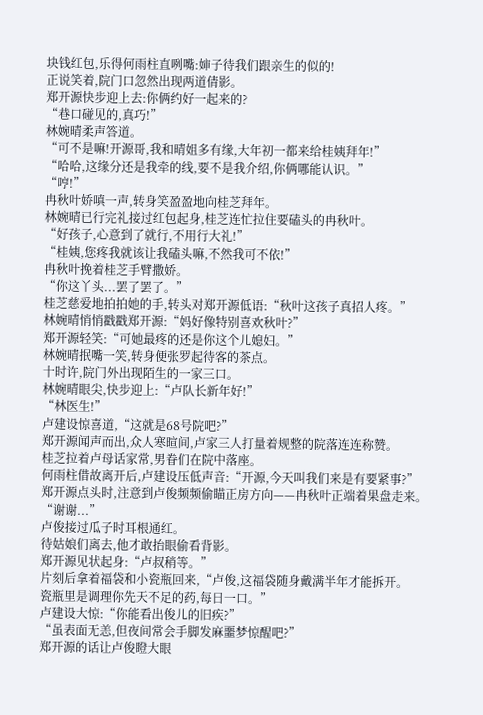块钱红包,乐得何雨柱直咧嘴:婶子待我们跟亲生的似的!
正说笑着,院门口忽然出现两道倩影。
郑开源快步迎上去:你俩约好一起来的?
“巷口碰见的,真巧!”
林婉晴柔声答道。
“可不是嘛!开源哥,我和晴姐多有缘,大年初一都来给桂姨拜年!”
“哈哈,这缘分还是我牵的线,要不是我介绍,你俩哪能认识。”
“哼!”
冉秋叶娇嗔一声,转身笑盈盈地向桂芝拜年。
林婉晴已行完礼接过红包起身,桂芝连忙拉住要磕头的冉秋叶。
“好孩子,心意到了就行,不用行大礼!”
“桂姨,您疼我就该让我磕头嘛,不然我可不依!”
冉秋叶挽着桂芝手臂撒娇。
“你这丫头...罢了罢了。”
桂芝慈爱地拍拍她的手,转头对郑开源低语:“秋叶这孩子真招人疼。”
林婉晴悄悄戳戳郑开源:“妈好像特别喜欢秋叶?”
郑开源轻笑:“可她最疼的还是你这个儿媳妇。”
林婉晴抿嘴一笑,转身便张罗起待客的茶点。
十时许,院门外出现陌生的一家三口。
林婉晴眼尖,快步迎上:“卢队长新年好!”
“林医生!”
卢建设惊喜道,“这就是68号院吧?”
郑开源闻声而出,众人寒暄间,卢家三人打量着规整的院落连连称赞。
桂芝拉着卢母话家常,男眷们在院中落座。
何雨柱借故离开后,卢建设压低声音:“开源,今天叫我们来是有要紧事?”
郑开源点头时,注意到卢俊频频偷瞄正房方向——冉秋叶正端着果盘走来。
“谢谢...”
卢俊接过瓜子时耳根通红。
待姑娘们离去,他才敢抬眼偷看背影。
郑开源见状起身:“卢叔稍等。”
片刻后拿着福袋和小瓷瓶回来,“卢俊,这福袋随身戴满半年才能拆开。
瓷瓶里是调理你先天不足的药,每日一口。”
卢建设大惊:“你能看出俊儿的旧疾?”
“虽表面无恙,但夜间常会手脚发麻噩梦惊醒吧?”
郑开源的话让卢俊瞪大眼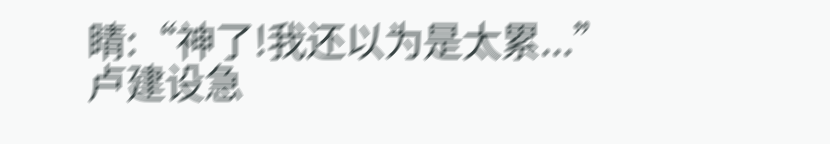睛:“神了!我还以为是太累...”
卢建设急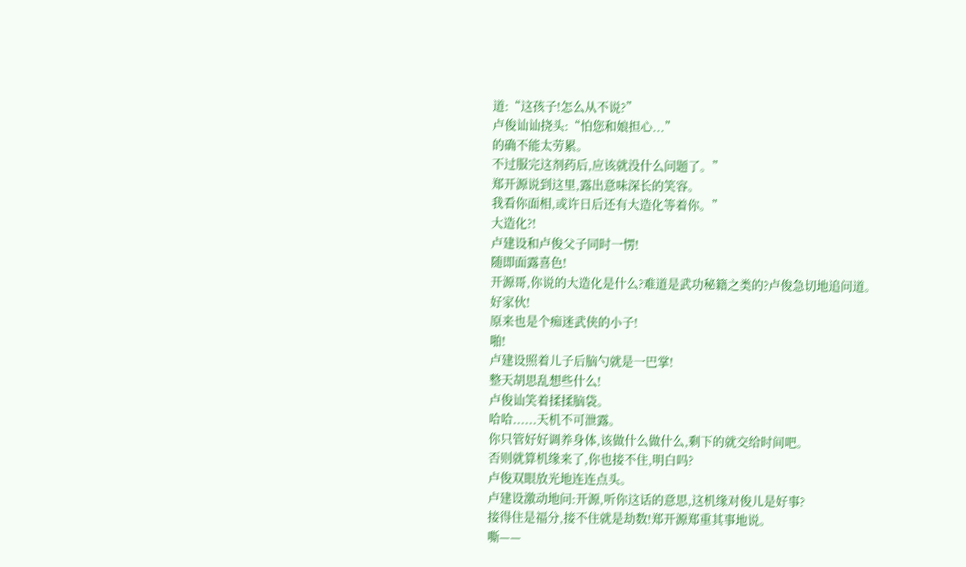道:“这孩子!怎么从不说?”
卢俊讪讪挠头:“怕您和娘担心...”
的确不能太劳累。
不过服完这剂药后,应该就没什么问题了。”
郑开源说到这里,露出意味深长的笑容。
我看你面相,或许日后还有大造化等着你。”
大造化?!
卢建设和卢俊父子同时一愣!
随即面露喜色!
开源哥,你说的大造化是什么?难道是武功秘籍之类的?卢俊急切地追问道。
好家伙!
原来也是个痴迷武侠的小子!
啪!
卢建设照着儿子后脑勺就是一巴掌!
整天胡思乱想些什么!
卢俊讪笑着揉揉脑袋。
哈哈......天机不可泄露。
你只管好好调养身体,该做什么做什么,剩下的就交给时间吧。
否则就算机缘来了,你也接不住,明白吗?
卢俊双眼放光地连连点头。
卢建设激动地问:开源,听你这话的意思,这机缘对俊儿是好事?
接得住是福分,接不住就是劫数!郑开源郑重其事地说。
嘶——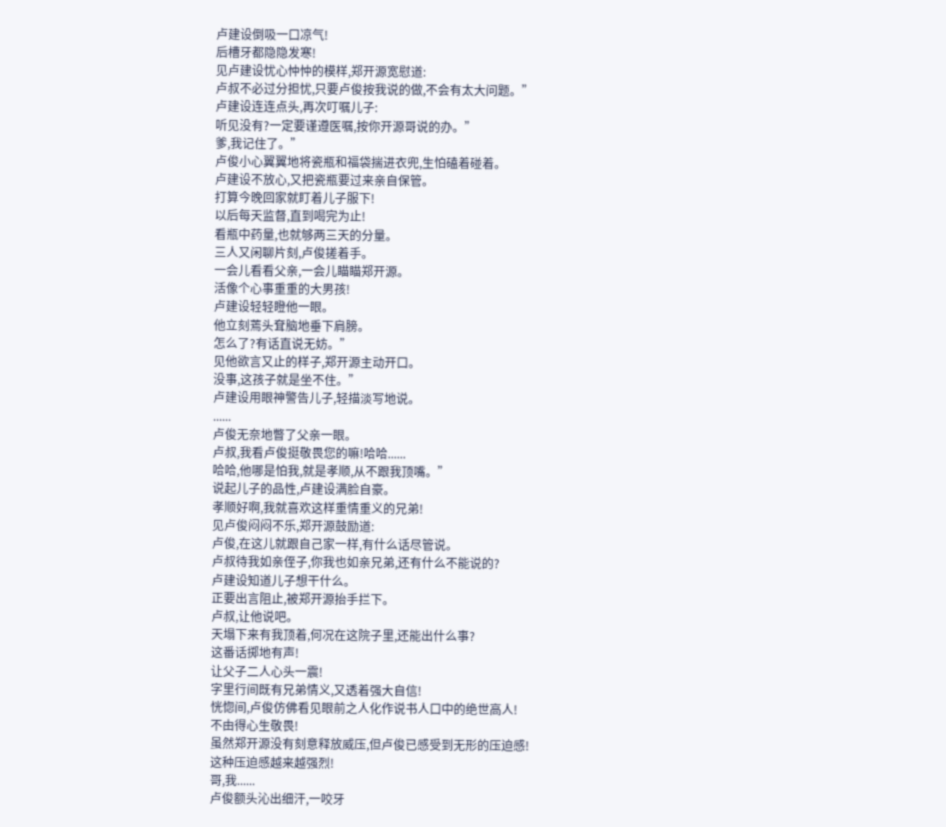卢建设倒吸一口凉气!
后槽牙都隐隐发寒!
见卢建设忧心忡忡的模样,郑开源宽慰道:
卢叔不必过分担忧,只要卢俊按我说的做,不会有太大问题。”
卢建设连连点头,再次叮嘱儿子:
听见没有?一定要谨遵医嘱,按你开源哥说的办。”
爹,我记住了。”
卢俊小心翼翼地将瓷瓶和福袋揣进衣兜,生怕磕着碰着。
卢建设不放心,又把瓷瓶要过来亲自保管。
打算今晚回家就盯着儿子服下!
以后每天监督,直到喝完为止!
看瓶中药量,也就够两三天的分量。
三人又闲聊片刻,卢俊搓着手。
一会儿看看父亲,一会儿瞄瞄郑开源。
活像个心事重重的大男孩!
卢建设轻轻瞪他一眼。
他立刻蔫头耷脑地垂下肩膀。
怎么了?有话直说无妨。”
见他欲言又止的样子,郑开源主动开口。
没事,这孩子就是坐不住。”
卢建设用眼神警告儿子,轻描淡写地说。
......
卢俊无奈地瞥了父亲一眼。
卢叔,我看卢俊挺敬畏您的嘛!哈哈......
哈哈,他哪是怕我,就是孝顺,从不跟我顶嘴。”
说起儿子的品性,卢建设满脸自豪。
孝顺好啊,我就喜欢这样重情重义的兄弟!
见卢俊闷闷不乐,郑开源鼓励道:
卢俊,在这儿就跟自己家一样,有什么话尽管说。
卢叔待我如亲侄子,你我也如亲兄弟,还有什么不能说的?
卢建设知道儿子想干什么。
正要出言阻止,被郑开源抬手拦下。
卢叔,让他说吧。
天塌下来有我顶着,何况在这院子里,还能出什么事?
这番话掷地有声!
让父子二人心头一震!
字里行间既有兄弟情义,又透着强大自信!
恍惚间,卢俊仿佛看见眼前之人化作说书人口中的绝世高人!
不由得心生敬畏!
虽然郑开源没有刻意释放威压,但卢俊已感受到无形的压迫感!
这种压迫感越来越强烈!
哥,我......
卢俊额头沁出细汗,一咬牙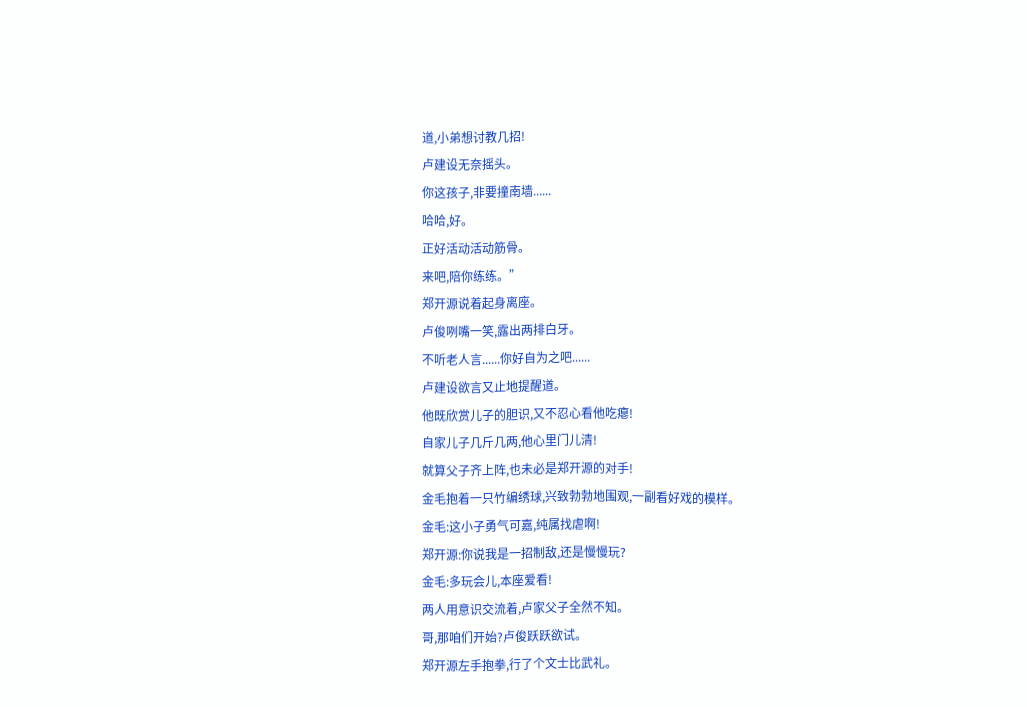道,小弟想讨教几招!
卢建设无奈摇头。
你这孩子,非要撞南墙......
哈哈,好。
正好活动活动筋骨。
来吧,陪你练练。”
郑开源说着起身离座。
卢俊咧嘴一笑,露出两排白牙。
不听老人言......你好自为之吧......
卢建设欲言又止地提醒道。
他既欣赏儿子的胆识,又不忍心看他吃瘪!
自家儿子几斤几两,他心里门儿清!
就算父子齐上阵,也未必是郑开源的对手!
金毛抱着一只竹编绣球,兴致勃勃地围观,一副看好戏的模样。
金毛:这小子勇气可嘉,纯属找虐啊!
郑开源:你说我是一招制敌,还是慢慢玩?
金毛:多玩会儿,本座爱看!
两人用意识交流着,卢家父子全然不知。
哥,那咱们开始?卢俊跃跃欲试。
郑开源左手抱拳,行了个文士比武礼。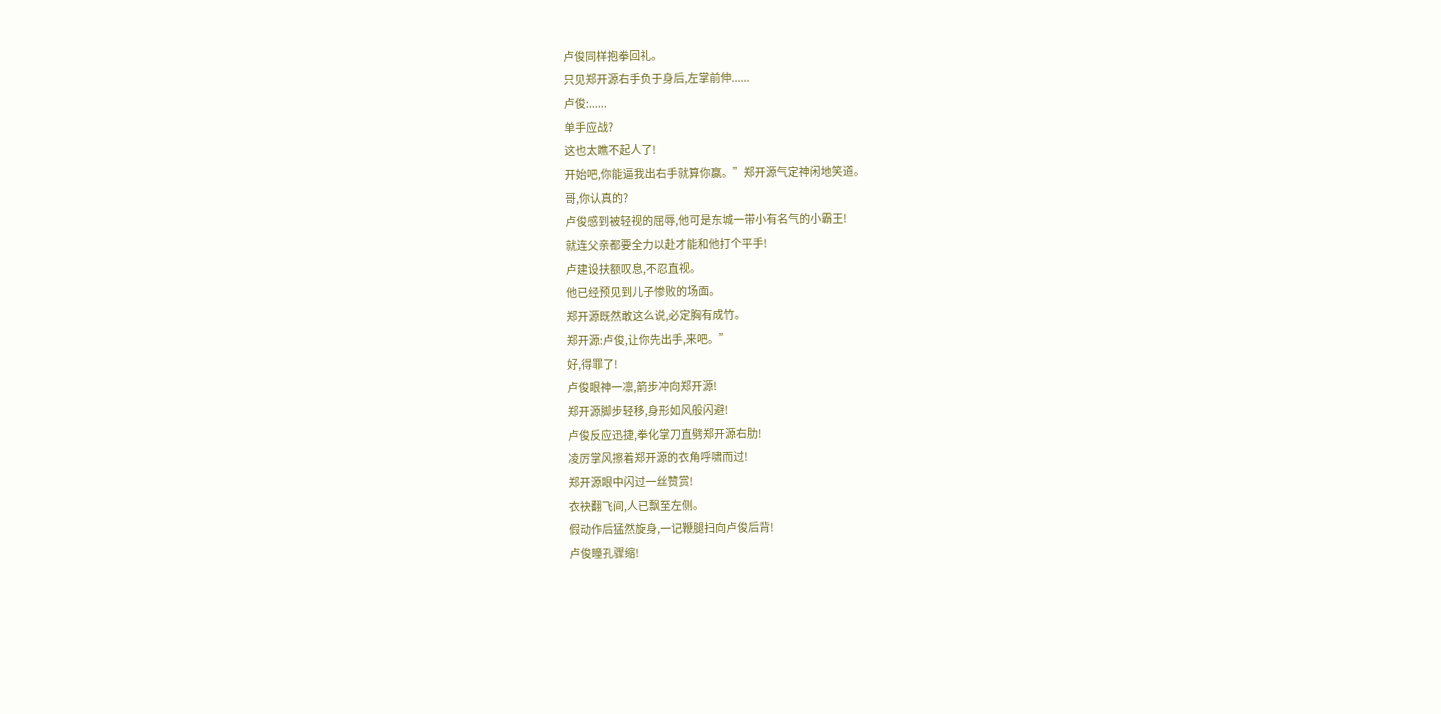卢俊同样抱拳回礼。
只见郑开源右手负于身后,左掌前伸......
卢俊:......
单手应战?
这也太瞧不起人了!
开始吧,你能逼我出右手就算你赢。”郑开源气定神闲地笑道。
哥,你认真的?
卢俊感到被轻视的屈辱,他可是东城一带小有名气的小霸王!
就连父亲都要全力以赴才能和他打个平手!
卢建设扶额叹息,不忍直视。
他已经预见到儿子惨败的场面。
郑开源既然敢这么说,必定胸有成竹。
郑开源:卢俊,让你先出手,来吧。”
好,得罪了!
卢俊眼神一凛,箭步冲向郑开源!
郑开源脚步轻移,身形如风般闪避!
卢俊反应迅捷,拳化掌刀直劈郑开源右肋!
凌厉掌风擦着郑开源的衣角呼啸而过!
郑开源眼中闪过一丝赞赏!
衣袂翻飞间,人已飘至左侧。
假动作后猛然旋身,一记鞭腿扫向卢俊后背!
卢俊瞳孔骤缩!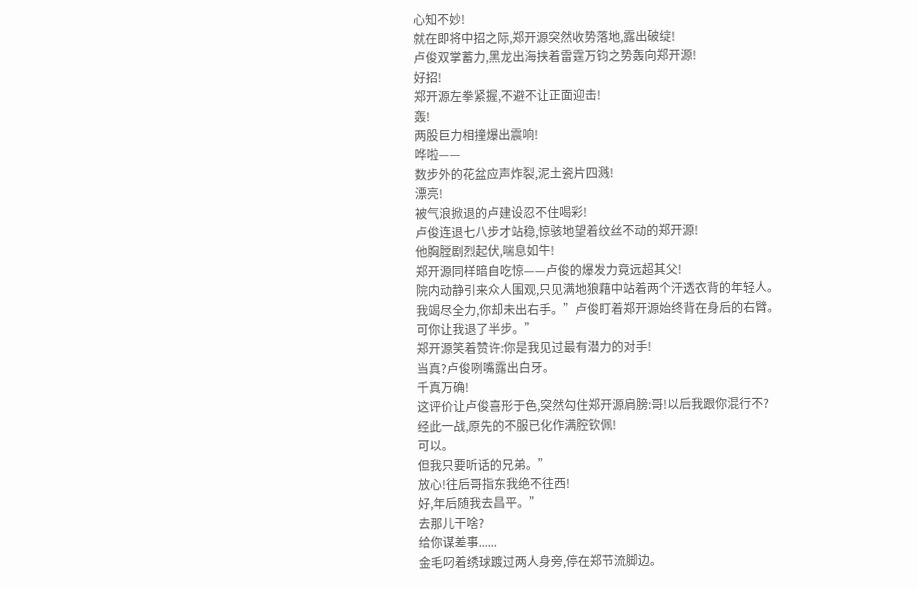心知不妙!
就在即将中招之际,郑开源突然收势落地,露出破绽!
卢俊双掌蓄力,黑龙出海挟着雷霆万钧之势轰向郑开源!
好招!
郑开源左拳紧握,不避不让正面迎击!
轰!
两股巨力相撞爆出震响!
哗啦——
数步外的花盆应声炸裂,泥土瓷片四溅!
漂亮!
被气浪掀退的卢建设忍不住喝彩!
卢俊连退七八步才站稳,惊骇地望着纹丝不动的郑开源!
他胸膛剧烈起伏,喘息如牛!
郑开源同样暗自吃惊——卢俊的爆发力竟远超其父!
院内动静引来众人围观,只见满地狼藉中站着两个汗透衣背的年轻人。
我竭尽全力,你却未出右手。”卢俊盯着郑开源始终背在身后的右臂。
可你让我退了半步。”
郑开源笑着赞许:你是我见过最有潜力的对手!
当真?卢俊咧嘴露出白牙。
千真万确!
这评价让卢俊喜形于色,突然勾住郑开源肩膀:哥!以后我跟你混行不?
经此一战,原先的不服已化作满腔钦佩!
可以。
但我只要听话的兄弟。”
放心!往后哥指东我绝不往西!
好,年后随我去昌平。”
去那儿干啥?
给你谋差事......
金毛叼着绣球踱过两人身旁,停在郑节流脚边。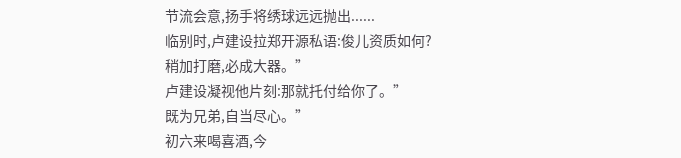节流会意,扬手将绣球远远抛出......
临别时,卢建设拉郑开源私语:俊儿资质如何?
稍加打磨,必成大器。”
卢建设凝视他片刻:那就托付给你了。”
既为兄弟,自当尽心。”
初六来喝喜酒,今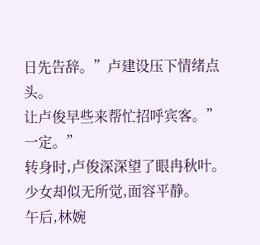日先告辞。”卢建设压下情绪点头。
让卢俊早些来帮忙招呼宾客。”
一定。”
转身时,卢俊深深望了眼冉秋叶。
少女却似无所觉,面容平静。
午后,林婉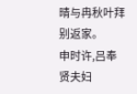晴与冉秋叶拜别返家。
申时许,吕奉贤夫妇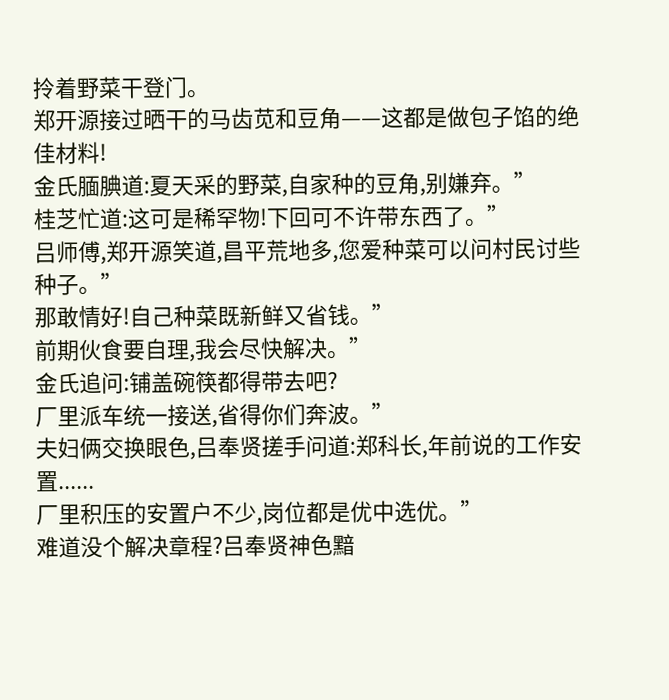拎着野菜干登门。
郑开源接过晒干的马齿苋和豆角——这都是做包子馅的绝佳材料!
金氏腼腆道:夏天采的野菜,自家种的豆角,别嫌弃。”
桂芝忙道:这可是稀罕物!下回可不许带东西了。”
吕师傅,郑开源笑道,昌平荒地多,您爱种菜可以问村民讨些种子。”
那敢情好!自己种菜既新鲜又省钱。”
前期伙食要自理,我会尽快解决。”
金氏追问:铺盖碗筷都得带去吧?
厂里派车统一接送,省得你们奔波。”
夫妇俩交换眼色,吕奉贤搓手问道:郑科长,年前说的工作安置......
厂里积压的安置户不少,岗位都是优中选优。”
难道没个解决章程?吕奉贤神色黯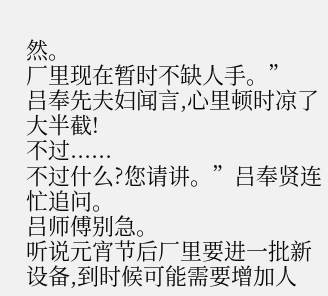然。
厂里现在暂时不缺人手。”
吕奉先夫妇闻言,心里顿时凉了大半截!
不过......
不过什么?您请讲。”吕奉贤连忙追问。
吕师傅别急。
听说元宵节后厂里要进一批新设备,到时候可能需要增加人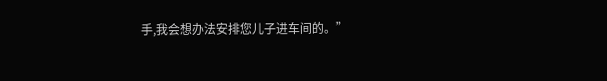手,我会想办法安排您儿子进车间的。”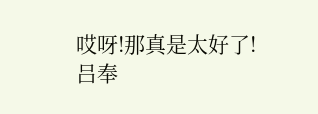哎呀!那真是太好了!
吕奉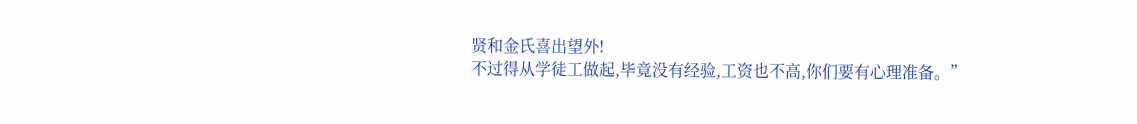贤和金氏喜出望外!
不过得从学徒工做起,毕竟没有经验,工资也不高,你们要有心理准备。”